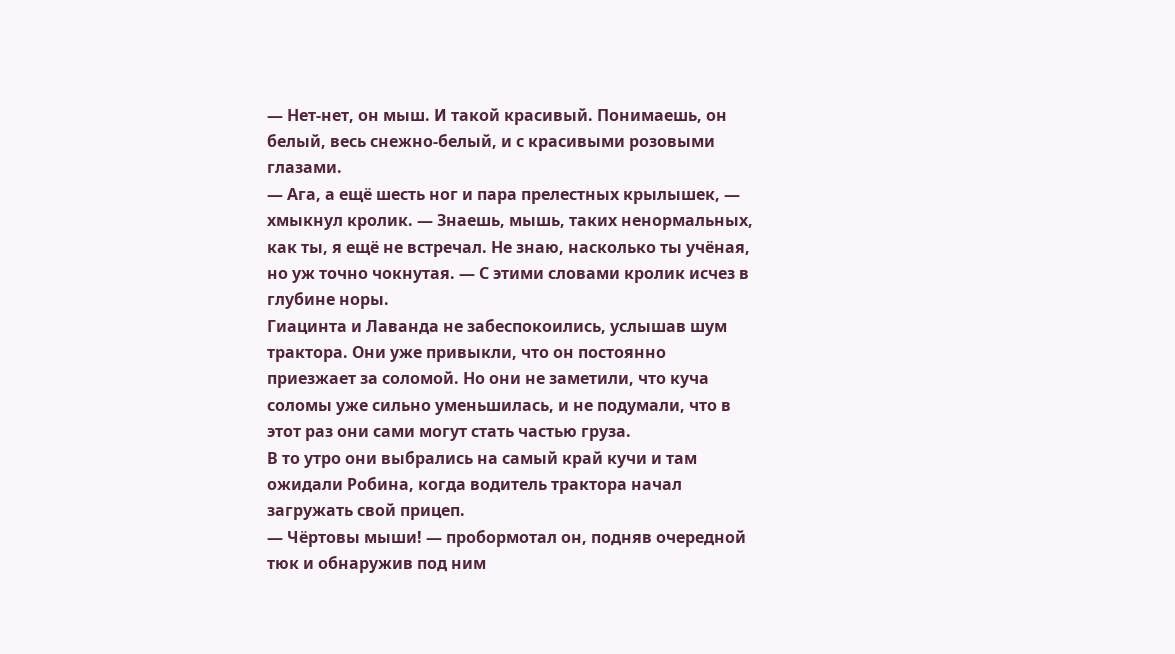— Нет-нет, он мыш. И такой красивый. Понимаешь, он белый, весь снежно-белый, и с красивыми розовыми глазами.
— Ага, а ещё шесть ног и пара прелестных крылышек, — хмыкнул кролик. — Знаешь, мышь, таких ненормальных, как ты, я ещё не встречал. Не знаю, насколько ты учёная, но уж точно чокнутая. — С этими словами кролик исчез в глубине норы.
Гиацинта и Лаванда не забеспокоились, услышав шум трактора. Они уже привыкли, что он постоянно приезжает за соломой. Но они не заметили, что куча соломы уже сильно уменьшилась, и не подумали, что в этот раз они сами могут стать частью груза.
В то утро они выбрались на самый край кучи и там ожидали Робина, когда водитель трактора начал загружать свой прицеп.
— Чёртовы мыши! — пробормотал он, подняв очередной тюк и обнаружив под ним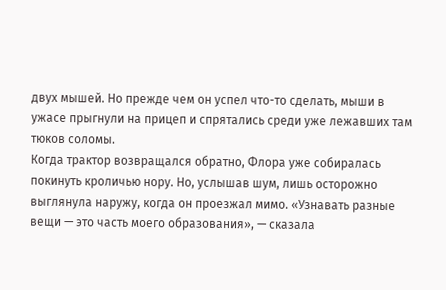двух мышей. Но прежде чем он успел что-то сделать, мыши в ужасе прыгнули на прицеп и спрятались среди уже лежавших там тюков соломы.
Когда трактор возвращался обратно, Флора уже собиралась покинуть кроличью нору. Но, услышав шум, лишь осторожно выглянула наружу, когда он проезжал мимо. «Узнавать разные вещи — это часть моего образования», — сказала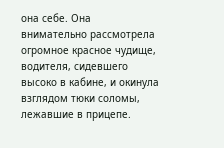она себе. Она внимательно рассмотрела огромное красное чудище, водителя, сидевшего высоко в кабине, и окинула взглядом тюки соломы, лежавшие в прицепе.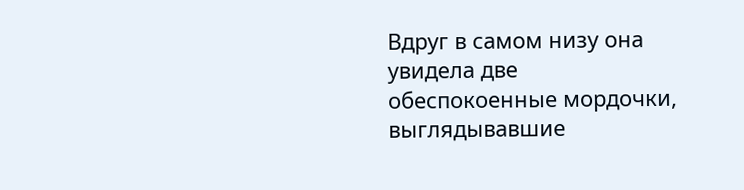Вдруг в самом низу она увидела две обеспокоенные мордочки, выглядывавшие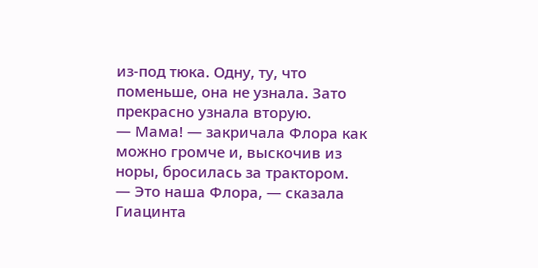из-под тюка. Одну, ту, что поменьше, она не узнала. Зато прекрасно узнала вторую.
— Мама! — закричала Флора как можно громче и, выскочив из норы, бросилась за трактором.
— Это наша Флора, — сказала Гиацинта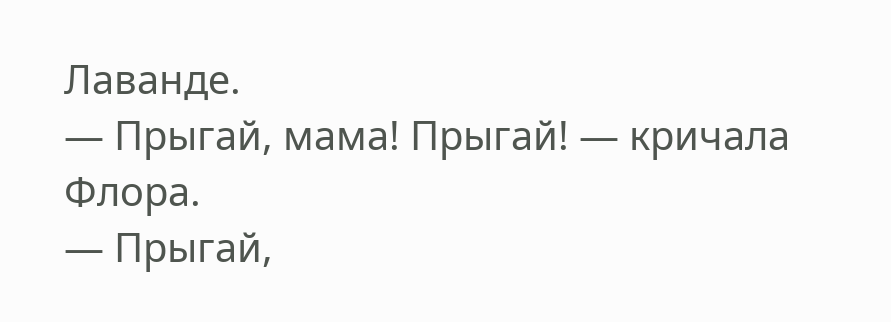Лаванде.
— Прыгай, мама! Прыгай! — кричала Флора.
— Прыгай,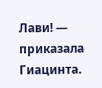Лави! — приказала Гиацинта.